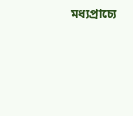মধ্যপ্রাচ্যে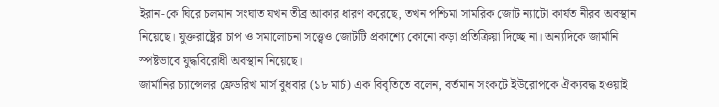ইরান-কে ঘিরে চলমান সংঘাত যখন তীব্র আকার ধারণ করেছে, তখন পশ্চিমা সামরিক জোট ন্যাটো কার্যত নীরব অবস্থান নিয়েছে। যুক্তরাষ্ট্রের চাপ ও সমালোচনা সত্ত্বেও জোটটি প্রকাশ্যে কোনো কড়া প্রতিক্রিয়া দিচ্ছে না। অন্যদিকে জার্মানি স্পষ্টভাবে যুদ্ধবিরোধী অবস্থান নিয়েছে।
জার্মানির চ্যান্সেলর ফ্রেডরিখ মার্স বুধবার (১৮ মার্চ) এক বিবৃতিতে বলেন, বর্তমান সংকটে ইউরোপকে ঐক্যবদ্ধ হওয়াই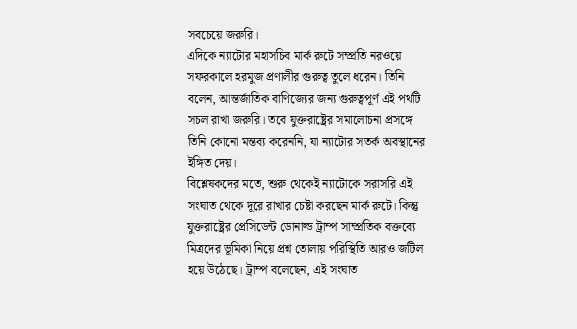সবচেয়ে জরুরি।
এদিকে ন্যাটোর মহাসচিব মার্ক রুটে সম্প্রতি নরওয়ে সফরকালে হরমুজ প্রণালীর গুরুত্ব তুলে ধরেন। তিনি বলেন, আন্তর্জাতিক বাণিজ্যের জন্য গুরুত্বপূর্ণ এই পথটি সচল রাখা জরুরি। তবে যুক্তরাষ্ট্রের সমালোচনা প্রসঙ্গে তিনি কোনো মন্তব্য করেননি, যা ন্যাটোর সতর্ক অবস্থানের ইঙ্গিত দেয়।
বিশ্লেষকদের মতে, শুরু থেকেই ন্যাটোকে সরাসরি এই সংঘাত থেকে দূরে রাখার চেষ্টা করছেন মার্ক রুটে। কিন্তু যুক্তরাষ্ট্রের প্রেসিডেন্ট ডোনাল্ড ট্রাম্প সাম্প্রতিক বক্তব্যে মিত্রদের ভূমিকা নিয়ে প্রশ্ন তোলায় পরিস্থিতি আরও জটিল হয়ে উঠেছে। ট্রাম্প বলেছেন, এই সংঘাত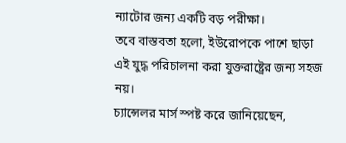ন্যাটোর জন্য একটি বড় পরীক্ষা।
তবে বাস্তবতা হলো, ইউরোপকে পাশে ছাড়া এই যুদ্ধ পরিচালনা করা যুক্তরাষ্ট্রের জন্য সহজ নয়।
চ্যান্সেলর মার্স স্পষ্ট করে জানিয়েছেন,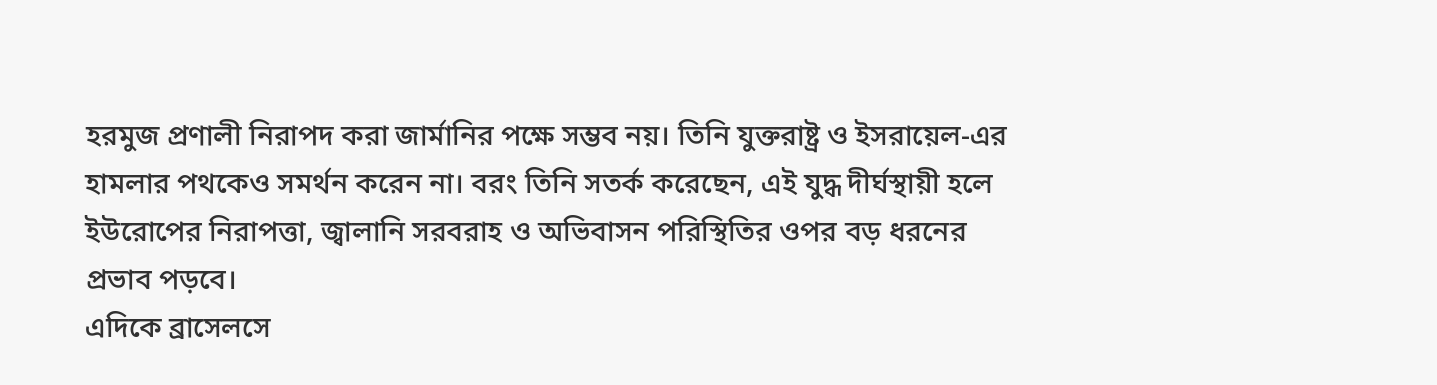হরমুজ প্রণালী নিরাপদ করা জার্মানির পক্ষে সম্ভব নয়। তিনি যুক্তরাষ্ট্র ও ইসরায়েল-এর হামলার পথকেও সমর্থন করেন না। বরং তিনি সতর্ক করেছেন, এই যুদ্ধ দীর্ঘস্থায়ী হলে ইউরোপের নিরাপত্তা, জ্বালানি সরবরাহ ও অভিবাসন পরিস্থিতির ওপর বড় ধরনের প্রভাব পড়বে।
এদিকে ব্রাসেলসে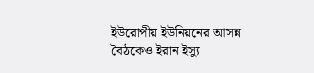ইউরোপীয় ইউনিয়নের আসন্ন বৈঠকেও ইরান ইস্যু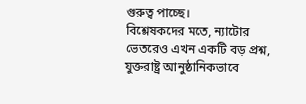গুরুত্ব পাচ্ছে।
বিশ্লেষকদের মতে, ন্যাটোর ভেতরেও এখন একটি বড় প্রশ্ন, যুক্তরাষ্ট্র আনুষ্ঠানিকভাবে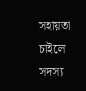সহায়তা চাইলে সদস্য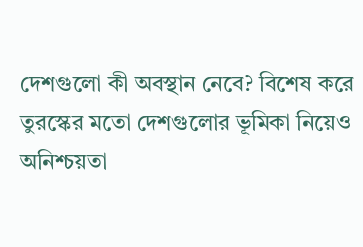দেশগুলো কী অবস্থান নেবে? বিশেষ করে তুরস্কের মতো দেশগুলোর ভূমিকা নিয়েও অনিশ্চয়তা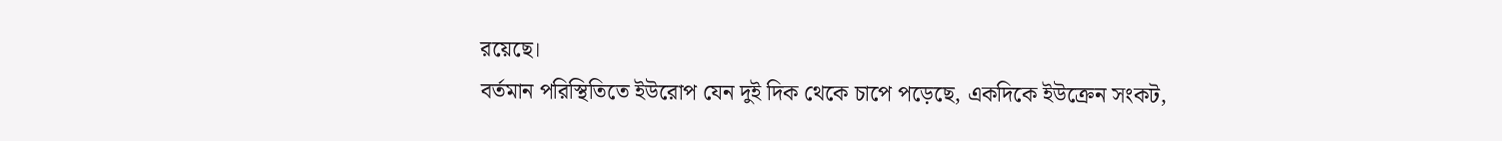রয়েছে।
বর্তমান পরিস্থিতিতে ইউরোপ যেন দুই দিক থেকে চাপে পড়েছে, একদিকে ইউক্রেন সংকট,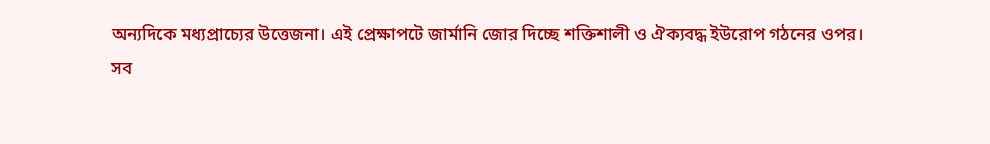অন্যদিকে মধ্যপ্রাচ্যের উত্তেজনা। এই প্রেক্ষাপটে জার্মানি জোর দিচ্ছে শক্তিশালী ও ঐক্যবদ্ধ ইউরোপ গঠনের ওপর।
সব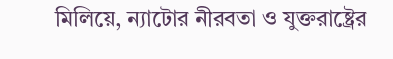মিলিয়ে, ন্যাটোর নীরবতা ও যুক্তরাষ্ট্রের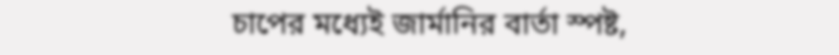চাপের মধ্যেই জার্মানির বার্তা স্পষ্ট,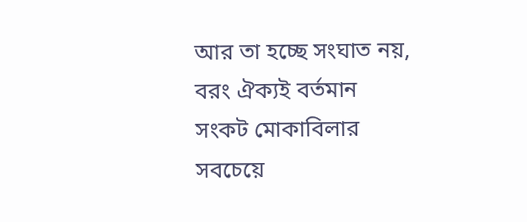আর তা হচ্ছে সংঘাত নয়, বরং ঐক্যই বর্তমান সংকট মোকাবিলার সবচেয়ে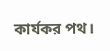কার্যকর পথ।